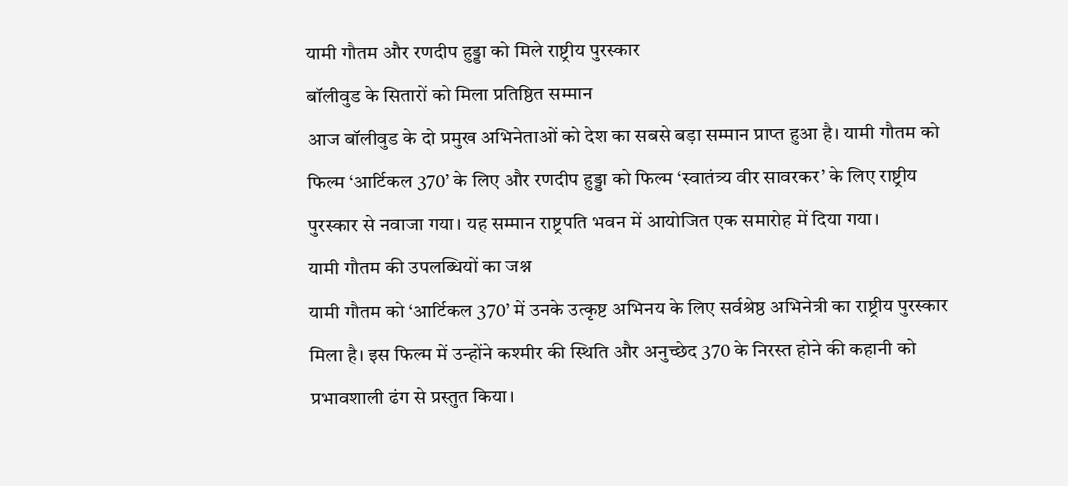यामी गौतम और रणदीप हुड्डा को मिले राष्ट्रीय पुरस्कार
बॉलीवुड के सितारों को मिला प्रतिष्ठित सम्मान
आज बॉलीवुड के दो प्रमुख अभिनेताओं को देश का सबसे बड़ा सम्मान प्राप्त हुआ है। यामी गौतम को फिल्म ‘आर्टिकल 370’ के लिए और रणदीप हुड्डा को फिल्म ‘स्वातंत्र्य वीर सावरकर’ के लिए राष्ट्रीय पुरस्कार से नवाजा गया। यह सम्मान राष्ट्रपति भवन में आयोजित एक समारोह में दिया गया।
यामी गौतम की उपलब्धियों का जश्न
यामी गौतम को ‘आर्टिकल 370’ में उनके उत्कृष्ट अभिनय के लिए सर्वश्रेष्ठ अभिनेत्री का राष्ट्रीय पुरस्कार मिला है। इस फिल्म में उन्होंने कश्मीर की स्थिति और अनुच्छेद 370 के निरस्त होने की कहानी को प्रभावशाली ढंग से प्रस्तुत किया।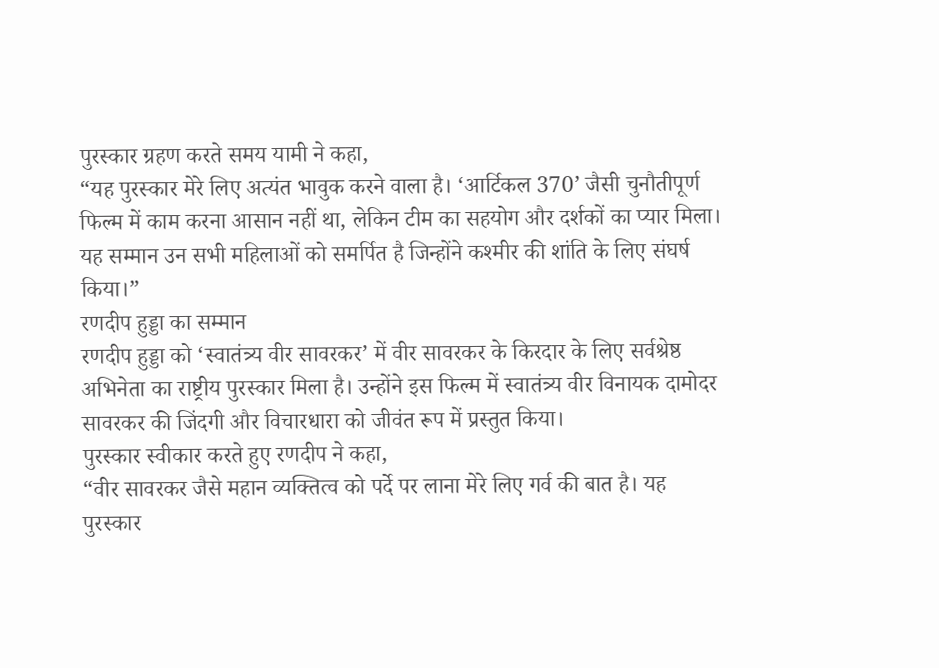पुरस्कार ग्रहण करते समय यामी ने कहा,
“यह पुरस्कार मेरे लिए अत्यंत भावुक करने वाला है। ‘आर्टिकल 370’ जैसी चुनौतीपूर्ण फिल्म में काम करना आसान नहीं था, लेकिन टीम का सहयोग और दर्शकों का प्यार मिला। यह सम्मान उन सभी महिलाओं को समर्पित है जिन्होंने कश्मीर की शांति के लिए संघर्ष किया।”
रणदीप हुड्डा का सम्मान
रणदीप हुड्डा को ‘स्वातंत्र्य वीर सावरकर’ में वीर सावरकर के किरदार के लिए सर्वश्रेष्ठ अभिनेता का राष्ट्रीय पुरस्कार मिला है। उन्होंने इस फिल्म में स्वातंत्र्य वीर विनायक दामोदर सावरकर की जिंदगी और विचारधारा को जीवंत रूप में प्रस्तुत किया।
पुरस्कार स्वीकार करते हुए रणदीप ने कहा,
“वीर सावरकर जैसे महान व्यक्तित्व को पर्दे पर लाना मेरे लिए गर्व की बात है। यह पुरस्कार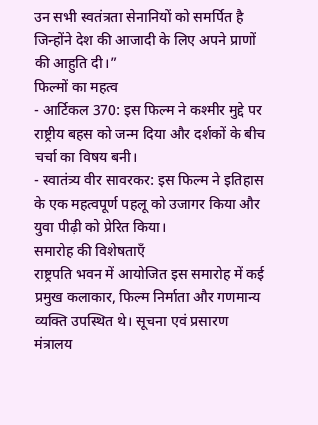उन सभी स्वतंत्रता सेनानियों को समर्पित है जिन्होंने देश की आजादी के लिए अपने प्राणों की आहुति दी।”
फिल्मों का महत्व
- आर्टिकल 370: इस फिल्म ने कश्मीर मुद्दे पर राष्ट्रीय बहस को जन्म दिया और दर्शकों के बीच चर्चा का विषय बनी।
- स्वातंत्र्य वीर सावरकर: इस फिल्म ने इतिहास के एक महत्वपूर्ण पहलू को उजागर किया और युवा पीढ़ी को प्रेरित किया।
समारोह की विशेषताएँ
राष्ट्रपति भवन में आयोजित इस समारोह में कई प्रमुख कलाकार, फिल्म निर्माता और गणमान्य व्यक्ति उपस्थित थे। सूचना एवं प्रसारण मंत्रालय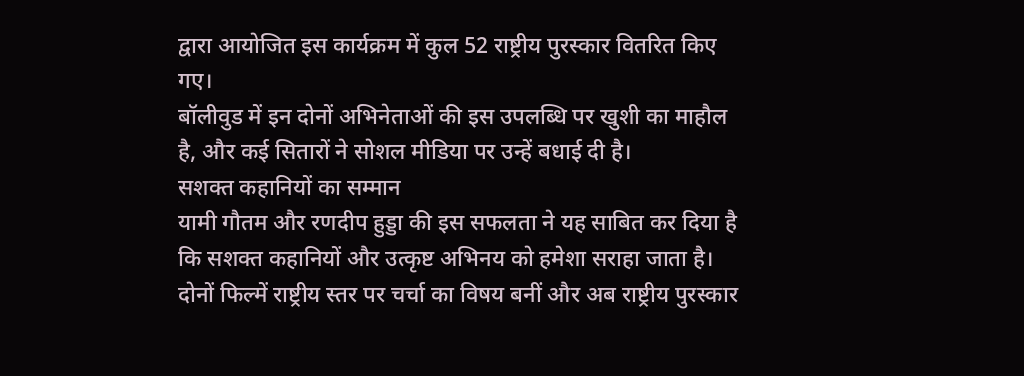द्वारा आयोजित इस कार्यक्रम में कुल 52 राष्ट्रीय पुरस्कार वितरित किए गए।
बॉलीवुड में इन दोनों अभिनेताओं की इस उपलब्धि पर खुशी का माहौल है, और कई सितारों ने सोशल मीडिया पर उन्हें बधाई दी है।
सशक्त कहानियों का सम्मान
यामी गौतम और रणदीप हुड्डा की इस सफलता ने यह साबित कर दिया है कि सशक्त कहानियों और उत्कृष्ट अभिनय को हमेशा सराहा जाता है। दोनों फिल्में राष्ट्रीय स्तर पर चर्चा का विषय बनीं और अब राष्ट्रीय पुरस्कार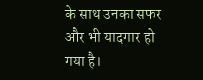के साथ उनका सफर और भी यादगार हो गया है।